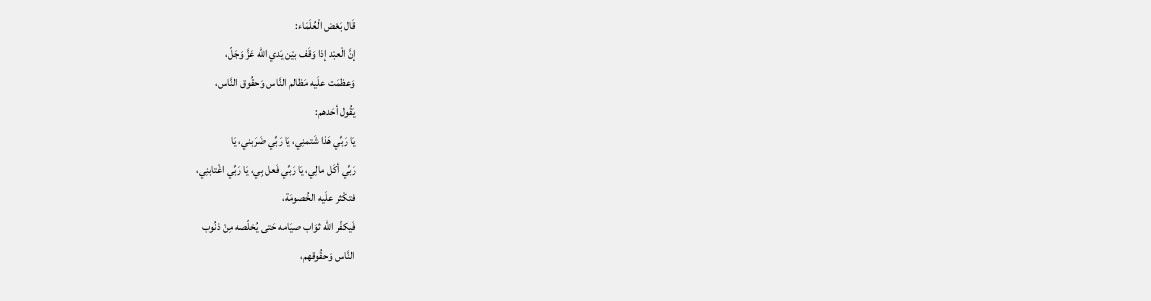قَال بَعْض الْعُلَمَاء:
إنَّ الْعبْد إذا وَقَف بيْن يَدي الله عَزَّ وَجَلّ،
وَعظمَت علَيه مَظالم النَّاس وَحقُوق النَّاس،
يَقُول أحَدهم:
يَا رَبِّي هَذا شَتمنِي، يَا رَبِّي ضَرَبني، يَا
رَبِّي أكَل مالِي، يَا رَبِّي فَعل بِي، يَا رَبِّي اغْتابنِي،
فتكْثر علَيه الخُصومَة،
فَيكفّر الله ثوَاب صيَامه حَتى يُخلّصه مِنْ ذنُوب
النَّاس وَحقُوقهم،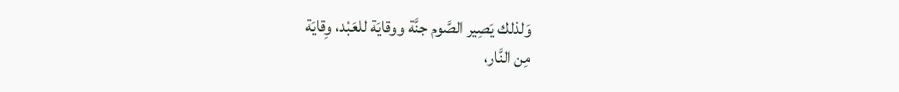وَلذلك يَصِير الصَّوم جنَّة ووقايَة للعَبْد، وِقايَة
مِن النَّار،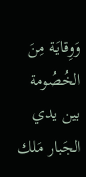وَوِقايَة مِنَ الخُصُومة بين يدي الجَبار مَلك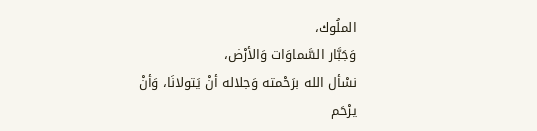الملُوك،
وَجَبَّار السَّماوَات وَالأرْض،
نسْأل الله برَحْمته وَجلاله أنْ يَتولانَا، وَأنْ
يرْحَم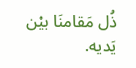ذُل مَقامنَا بيْن يَديه.